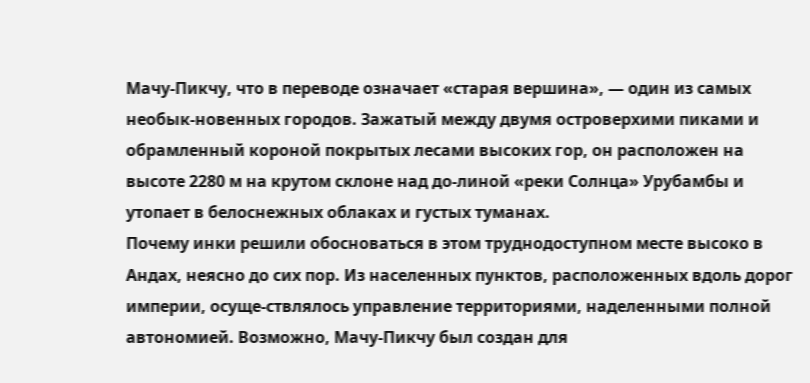Мачу-Пикчу, что в переводе означает «старая вершина», — один из самых необык-новенных городов. Зажатый между двумя островерхими пиками и обрамленный короной покрытых лесами высоких гор, он расположен на высоте 2280 м на крутом склоне над до-линой «реки Солнца» Урубамбы и утопает в белоснежных облаках и густых туманах.
Почему инки решили обосноваться в этом труднодоступном месте высоко в Андах, неясно до сих пор. Из населенных пунктов, расположенных вдоль дорог империи, осуще-ствлялось управление территориями, наделенными полной автономией. Возможно, Мачу-Пикчу был создан для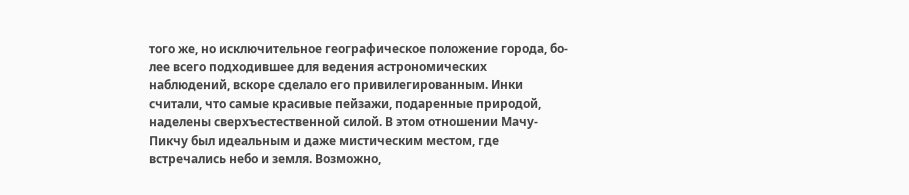того же, но исключительное географическое положение города, бо-лее всего подходившее для ведения астрономических наблюдений, вскоре сделало его привилегированным. Инки считали, что самые красивые пейзажи, подаренные природой, наделены сверхъестественной силой. В этом отношении Мачу-Пикчу был идеальным и даже мистическим местом, где встречались небо и земля. Возможно,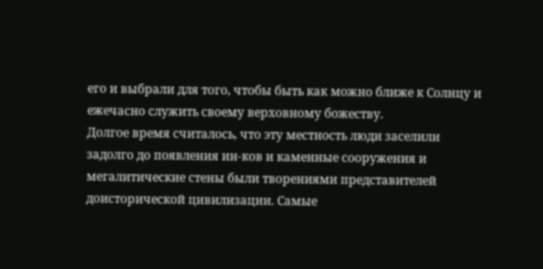его и выбрали для того, чтобы быть как можно ближе к Солнцу и ежечасно служить своему верховному божеству.
Долгое время считалось, что эту местность люди заселили задолго до появления ин-ков и каменные сооружения и мегалитические стены были творениями представителей доисторической цивилизации. Самые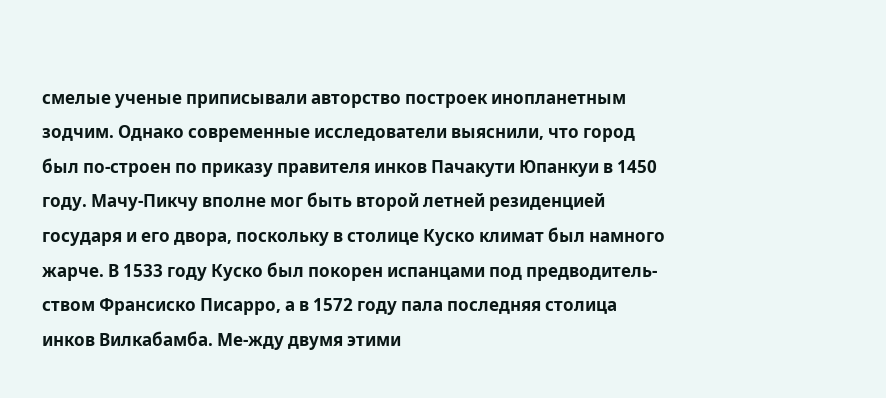смелые ученые приписывали авторство построек инопланетным зодчим. Однако современные исследователи выяснили, что город был по-строен по приказу правителя инков Пачакути Юпанкуи в 1450 году. Мачу-Пикчу вполне мог быть второй летней резиденцией государя и его двора, поскольку в столице Куско климат был намного жарче. В 1533 году Куско был покорен испанцами под предводитель-ством Франсиско Писарро, а в 1572 году пала последняя столица инков Вилкабамба. Ме-жду двумя этими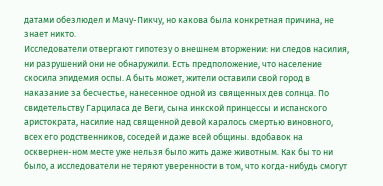датами обезлюдел и Мачу-Пикчу, но какова была конкретная причина, не знает никто.
Исследователи отвергают гипотезу о внешнем вторжении: ни следов насилия, ни разрушений они не обнаружили. Есть предположение, что население скосила эпидемия оспы. А быть может, жители оставили свой город в наказание за бесчестье, нанесенное одной из священных дев солнца. По свидетельству Гарциласа де Веги, сына инкской принцессы и испанского аристократа, насилие над священной девой каралось смертью виновного, всех его родственников, соседей и даже всей общины. вдобавок на осквернен-ном месте уже нельзя было жить даже животным. Как бы то ни было, а исследователи не теряют уверенности в том, что когда-нибудь смогут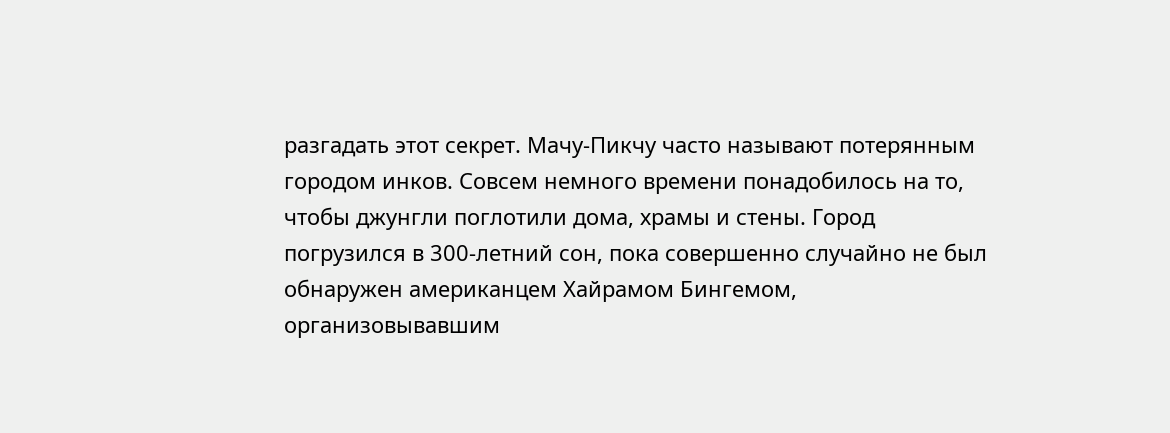разгадать этот секрет. Мачу-Пикчу часто называют потерянным городом инков. Совсем немного времени понадобилось на то, чтобы джунгли поглотили дома, храмы и стены. Город погрузился в 300-летний сон, пока совершенно случайно не был обнаружен американцем Хайрамом Бингемом, организовывавшим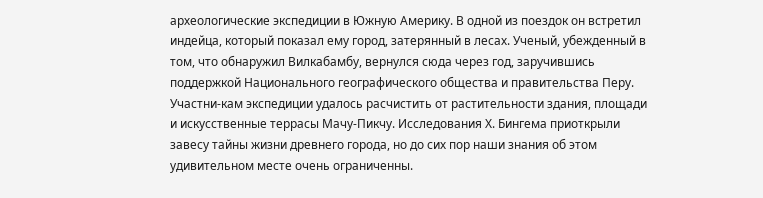археологические экспедиции в Южную Америку. В одной из поездок он встретил индейца, который показал ему город, затерянный в лесах. Ученый, убежденный в том, что обнаружил Вилкабамбу, вернулся сюда через год, заручившись поддержкой Национального географического общества и правительства Перу. Участни-кам экспедиции удалось расчистить от растительности здания, площади и искусственные террасы Мачу-Пикчу. Исследования Х. Бингема приоткрыли завесу тайны жизни древнего города, но до сих пор наши знания об этом удивительном месте очень ограниченны.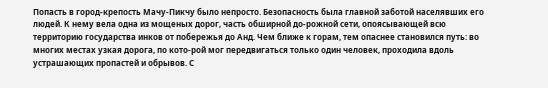Попасть в город-крепость Мачу-Пикчу было непросто. Безопасность была главной заботой населявших его людей. К нему вела одна из мощеных дорог, часть обширной до-рожной сети, опоясывающей всю территорию государства инков от побережья до Анд. Чем ближе к горам, тем опаснее становился путь: во многих местах узкая дорога, по кото-рой мог передвигаться только один человек, проходила вдоль устрашающих пропастей и обрывов. С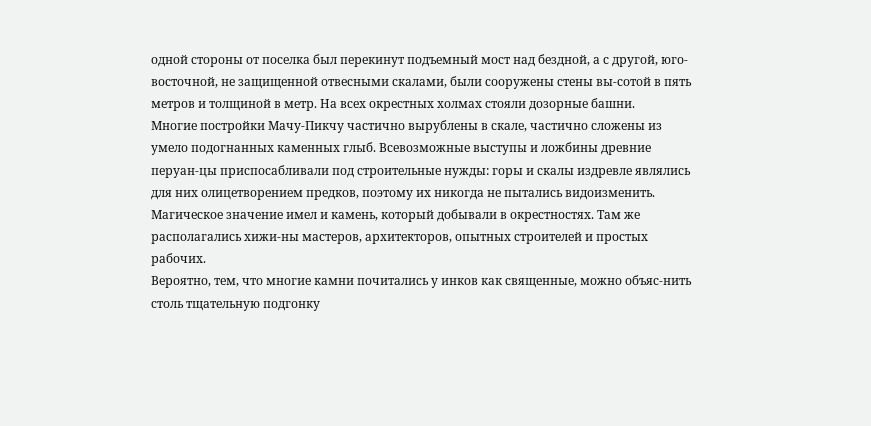одной стороны от поселка был перекинут подъемный мост над бездной, а с другой, юго-восточной, не защищенной отвесными скалами, были сооружены стены вы-сотой в пять метров и толщиной в метр. На всех окрестных холмах стояли дозорные башни.
Многие постройки Мачу-Пикчу частично вырублены в скале, частично сложены из умело подогнанных каменных глыб. Всевозможные выступы и ложбины древние перуан-цы приспосабливали под строительные нужды: горы и скалы издревле являлись для них олицетворением предков, поэтому их никогда не пытались видоизменить. Магическое значение имел и камень, который добывали в окрестностях. Там же располагались хижи-ны мастеров, архитекторов, опытных строителей и простых рабочих.
Вероятно, тем, что многие камни почитались у инков как священные, можно объяс-нить столь тщательную подгонку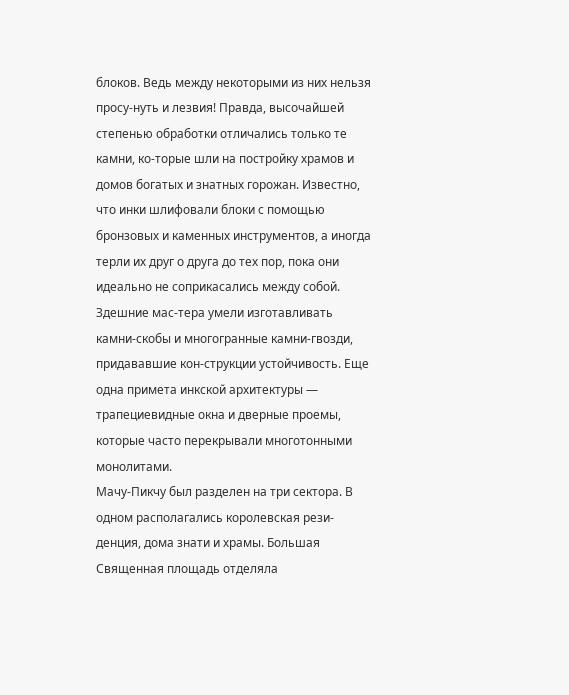блоков. Ведь между некоторыми из них нельзя просу-нуть и лезвия! Правда, высочайшей степенью обработки отличались только те камни, ко-торые шли на постройку храмов и домов богатых и знатных горожан. Известно, что инки шлифовали блоки с помощью бронзовых и каменных инструментов, а иногда терли их друг о друга до тех пор, пока они идеально не соприкасались между собой. Здешние мас-тера умели изготавливать камни-скобы и многогранные камни-гвозди, придававшие кон-струкции устойчивость. Еще одна примета инкской архитектуры — трапециевидные окна и дверные проемы, которые часто перекрывали многотонными монолитами.
Мачу-Пикчу был разделен на три сектора. В одном располагались королевская рези-денция, дома знати и храмы. Большая Священная площадь отделяла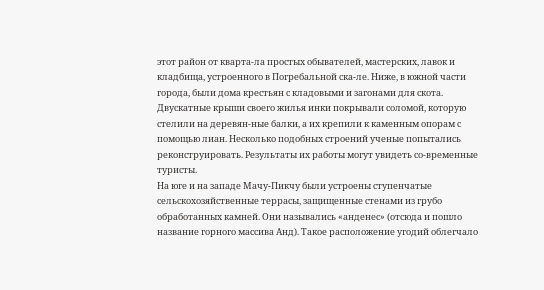этот район от кварта-ла простых обывателей, мастерских, лавок и кладбища, устроенного в Погребальной ска-ле. Ниже, в южной части города, были дома крестьян с кладовыми и загонами для скота. Двускатные крыши своего жилья инки покрывали соломой, которую стелили на деревян-ные балки, а их крепили к каменным опорам с помощью лиан. Несколько подобных строений ученые попытались реконструировать. Результаты их работы могут увидеть со-временные туристы.
На юге и на западе Мачу-Пикчу были устроены ступенчатые сельскохозяйственные террасы, защищенные стенами из грубо обработанных камней. Они назывались «анденес» (отсюда и пошло название горного массива Анд). Такое расположение угодий облегчало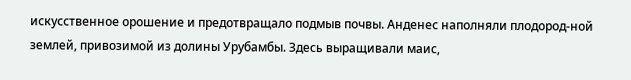искусственное орошение и предотвращало подмыв почвы. Анденес наполняли плодород-ной землей, привозимой из долины Урубамбы. Здесь выращивали маис,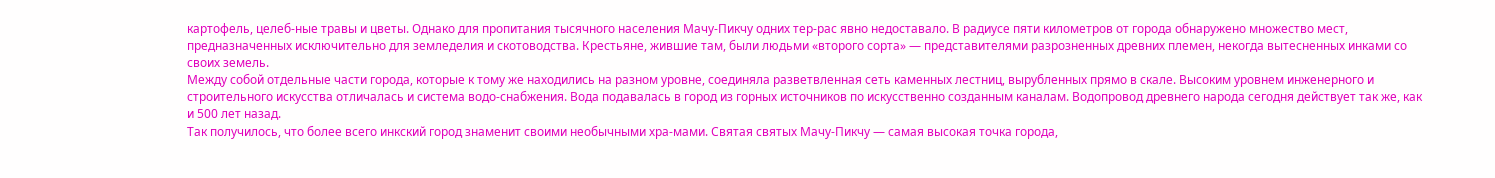картофель, целеб-ные травы и цветы. Однако для пропитания тысячного населения Мачу-Пикчу одних тер-рас явно недоставало. В радиусе пяти километров от города обнаружено множество мест, предназначенных исключительно для земледелия и скотоводства. Крестьяне, жившие там, были людьми «второго сорта» — представителями разрозненных древних племен, некогда вытесненных инками со своих земель.
Между собой отдельные части города, которые к тому же находились на разном уровне, соединяла разветвленная сеть каменных лестниц, вырубленных прямо в скале. Высоким уровнем инженерного и строительного искусства отличалась и система водо-снабжения. Вода подавалась в город из горных источников по искусственно созданным каналам. Водопровод древнего народа сегодня действует так же, как и 500 лет назад.
Так получилось, что более всего инкский город знаменит своими необычными хра-мами. Святая святых Мачу-Пикчу — самая высокая точка города,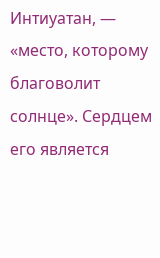Интиуатан, — «место, которому благоволит солнце». Сердцем его является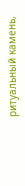ритуальный камень,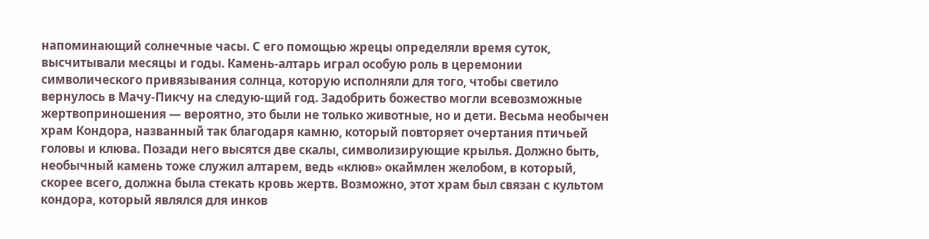напоминающий солнечные часы. С его помощью жрецы определяли время суток, высчитывали месяцы и годы. Камень-алтарь играл особую роль в церемонии символического привязывания солнца, которую исполняли для того, чтобы светило вернулось в Мачу-Пикчу на следую-щий год. Задобрить божество могли всевозможные жертвоприношения — вероятно, это были не только животные, но и дети. Весьма необычен храм Кондора, названный так благодаря камню, который повторяет очертания птичьей головы и клюва. Позади него высятся две скалы, символизирующие крылья. Должно быть, необычный камень тоже служил алтарем, ведь «клюв» окаймлен желобом, в который, скорее всего, должна была стекать кровь жертв. Возможно, этот храм был связан с культом кондора, который являлся для инков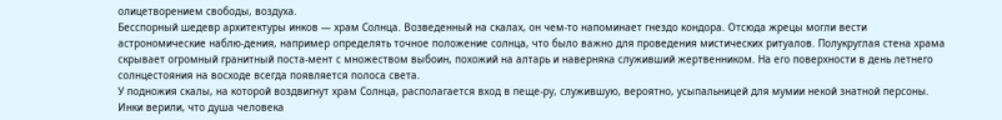олицетворением свободы, воздуха.
Бесспорный шедевр архитектуры инков — храм Солнца. Возведенный на скалах, он чем-то напоминает гнездо кондора. Отсюда жрецы могли вести астрономические наблю-дения, например определять точное положение солнца, что было важно для проведения мистических ритуалов. Полукруглая стена храма скрывает огромный гранитный поста-мент с множеством выбоин, похожий на алтарь и наверняка служивший жертвенником. На его поверхности в день летнего солнцестояния на восходе всегда появляется полоса света.
У подножия скалы, на которой воздвигнут храм Солнца, располагается вход в пеще-ру, служившую, вероятно, усыпальницей для мумии некой знатной персоны. Инки верили, что душа человека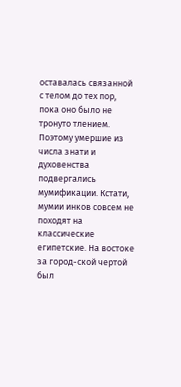оставалась связанной с телом до тех пор, пока оно было не тронуто тлением. Поэтому умершие из числа знати и духовенства подвергались мумификации. Кстати, мумии инков совсем не походят на классические египетские. На востоке за город-ской чертой был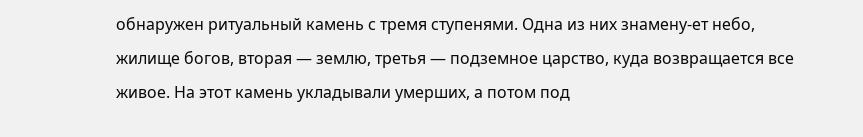обнаружен ритуальный камень с тремя ступенями. Одна из них знамену-ет небо, жилище богов, вторая — землю, третья — подземное царство, куда возвращается все живое. На этот камень укладывали умерших, а потом под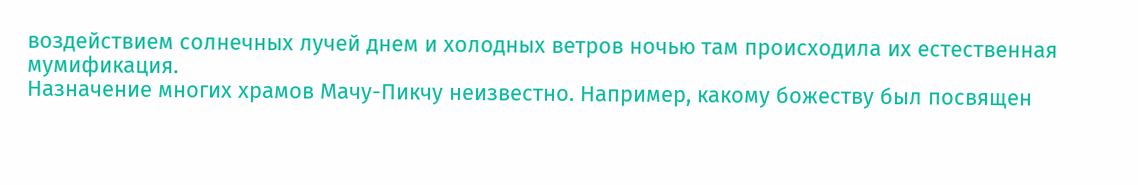воздействием солнечных лучей днем и холодных ветров ночью там происходила их естественная мумификация.
Назначение многих храмов Мачу-Пикчу неизвестно. Например, какому божеству был посвящен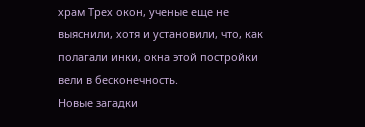храм Трех окон, ученые еще не выяснили, хотя и установили, что, как полагали инки, окна этой постройки вели в бесконечность.
Новые загадки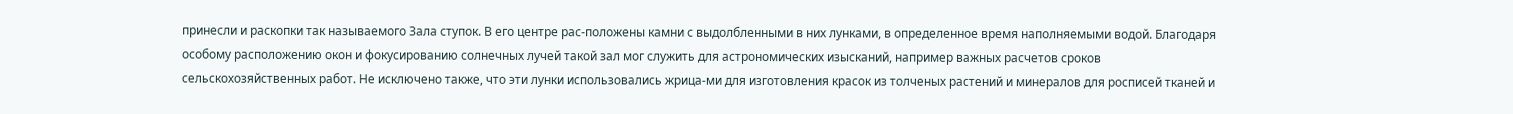принесли и раскопки так называемого Зала ступок. В его центре рас-положены камни с выдолбленными в них лунками, в определенное время наполняемыми водой. Благодаря особому расположению окон и фокусированию солнечных лучей такой зал мог служить для астрономических изысканий, например важных расчетов сроков сельскохозяйственных работ. Не исключено также, что эти лунки использовались жрица-ми для изготовления красок из толченых растений и минералов для росписей тканей и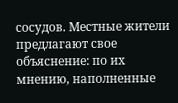сосудов. Местные жители предлагают свое объяснение: по их мнению, наполненные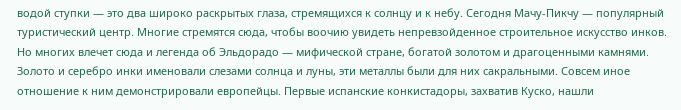водой ступки — это два широко раскрытых глаза, стремящихся к солнцу и к небу. Сегодня Мачу-Пикчу — популярный туристический центр. Многие стремятся сюда, чтобы воочию увидеть непревзойденное строительное искусство инков. Но многих влечет сюда и легенда об Эльдорадо — мифической стране, богатой золотом и драгоценными камнями. Золото и серебро инки именовали слезами солнца и луны, эти металлы были для них сакральными. Совсем иное отношение к ним демонстрировали европейцы. Первые испанские конкистадоры, захватив Куско, нашли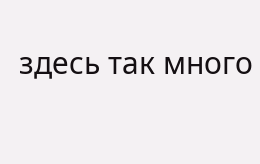здесь так много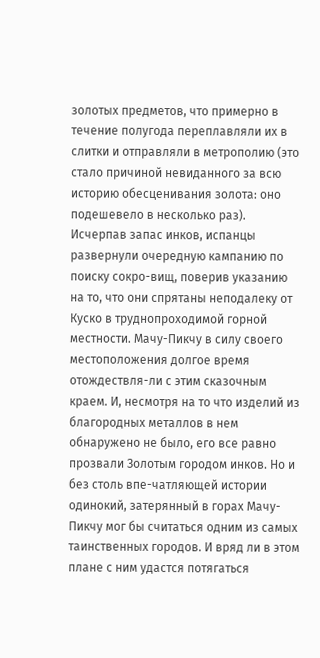золотых предметов, что примерно в течение полугода переплавляли их в слитки и отправляли в метрополию (это стало причиной невиданного за всю историю обесценивания золота: оно подешевело в несколько раз).
Исчерпав запас инков, испанцы развернули очередную кампанию по поиску сокро-вищ, поверив указанию на то, что они спрятаны неподалеку от Куско в труднопроходимой горной местности. Мачу-Пикчу в силу своего местоположения долгое время отождествля-ли с этим сказочным краем. И, несмотря на то что изделий из благородных металлов в нем обнаружено не было, его все равно прозвали Золотым городом инков. Но и без столь впе-чатляющей истории одинокий, затерянный в горах Мачу-Пикчу мог бы считаться одним из самых таинственных городов. И вряд ли в этом плане с ним удастся потягаться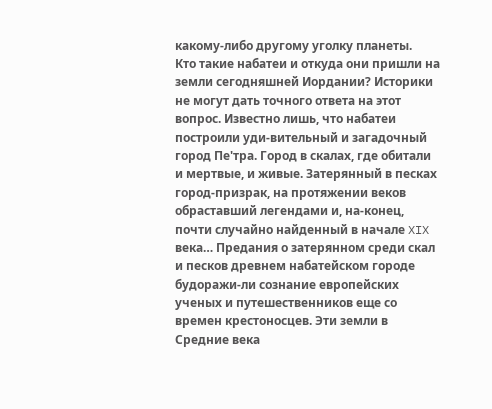какому-либо другому уголку планеты.
Кто такие набатеи и откуда они пришли на земли сегодняшней Иордании? Историки не могут дать точного ответа на этот вопрос. Известно лишь, что набатеи построили уди-вительный и загадочный город Пе'тра. Город в скалах, где обитали и мертвые, и живые. Затерянный в песках город-призрак, на протяжении веков обраставший легендами и, на-конец, почти случайно найденный в начале XIX века… Предания о затерянном среди скал и песков древнем набатейском городе будоражи-ли сознание европейских ученых и путешественников еще со времен крестоносцев. Эти земли в Средние века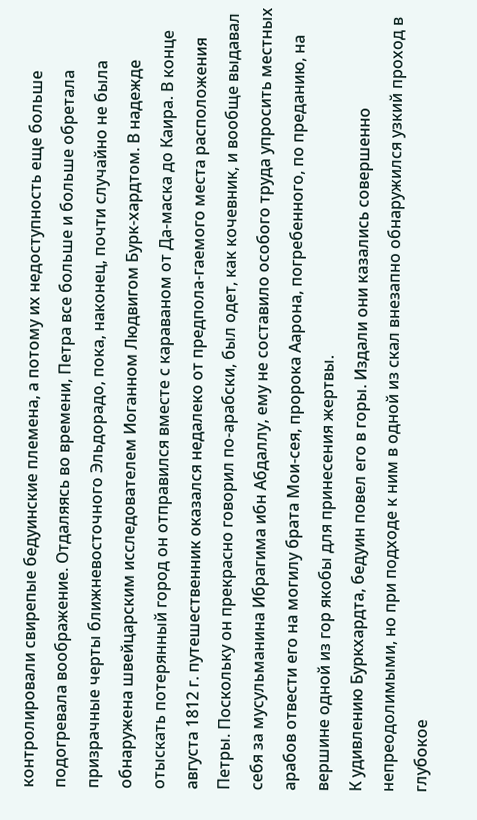контролировали свирепые бедуинские племена, а потому их недоступность еще больше подогревала воображение. Отдаляясь во времени, Петра все больше и больше обретала призрачные черты ближневосточного Эльдорадо, пока, наконец, почти случайно не была обнаружена швейцарским исследователем Иоганном Людвигом Бурк-хардтом. В надежде отыскать потерянный город он отправился вместе с караваном от Да-маска до Каира. В конце августа 1812 г. путешественник оказался недалеко от предпола-гаемого места расположения Петры. Поскольку он прекрасно говорил по-арабски, был одет, как кочевник, и вообще выдавал себя за мусульманина Ибрагима ибн Абдаллу, ему не составило особого труда упросить местных арабов отвести его на могилу брата Мои-сея, пророка Аарона, погребенного, по преданию, на вершине одной из гор якобы для принесения жертвы.
К удивлению Буркхардта, бедуин повел его в горы. Издали они казались совершенно непреодолимыми, но при подходе к ним в одной из скал внезапно обнаружился узкий проход в глубокое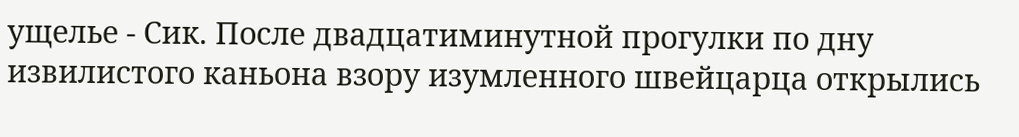ущелье - Сик. После двадцатиминутной прогулки по дну извилистого каньона взору изумленного швейцарца открылись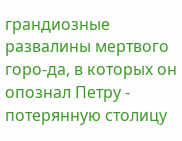грандиозные развалины мертвого горо-да, в которых он опознал Петру - потерянную столицу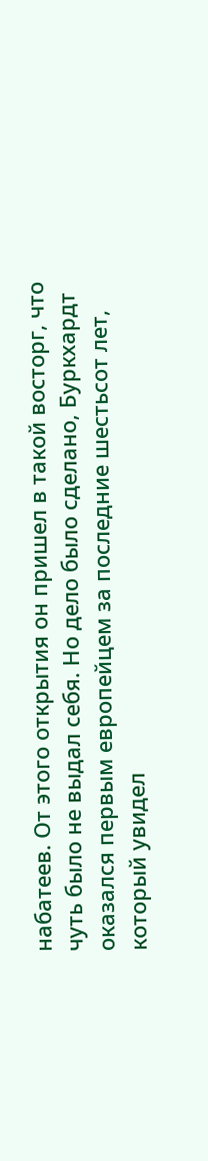набатеев. От этого открытия он пришел в такой восторг, что чуть было не выдал себя. Но дело было сделано, Буркхардт оказался первым европейцем за последние шестьсот лет, который увидел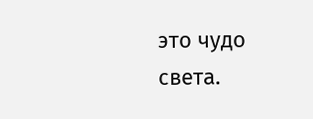это чудо света.